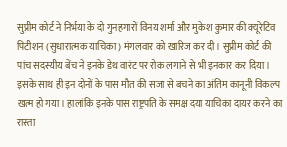सुप्रीम कोर्ट ने निर्भया के दो गुनहगारों विनय शर्मा और मुकेश कुमार की क्यूरेटिव पिटीशन (सुधारात्मक याचिका) मंगलवार को खारिज कर दी। सुप्रीम कोर्ट की पांच सदस्यीय बेंच ने इनके डेथ वारंट पर रोक लगाने से भी इनकार कर दिया। इसके साथ ही इन दोनों के पास मौत की सजा से बचने का अंतिम कानूनी विकल्प खत्म हो गया। हालांकि इनके पास राष्ट्रपति के समक्ष दया याचिका दायर करने का रास्ता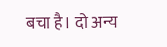बचा है। दो अन्य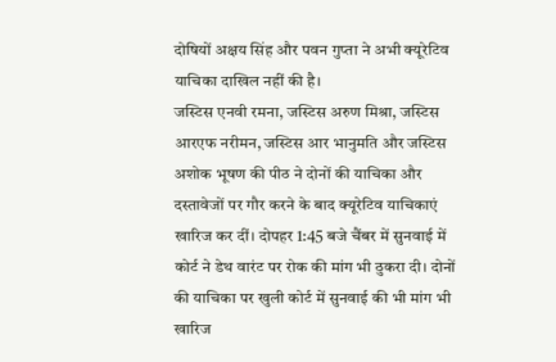दोषियों अक्षय सिंह और पवन गुप्ता ने अभी क्यूरेटिव याचिका दाखिल नहीं की है।
जस्टिस एनवी रमना, जस्टिस अरुण मिश्रा, जस्टिस आरएफ नरीमन, जस्टिस आर भानुमति और जस्टिस अशोक भूषण की पीठ ने दोनों की याचिका और दस्तावेजों पर गौर करने के बाद क्यूरेटिव याचिकाएं खारिज कर दीं। दोपहर 1:45 बजे चैंबर में सुनवाई में कोर्ट ने डेथ वारंट पर रोक की मांग भी ठुकरा दी। दोनों की याचिका पर खुली कोर्ट में सुनवाई की भी मांग भी खारिज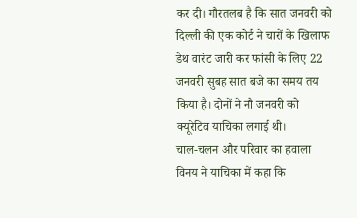कर दी। गौरतलब है कि सात जनवरी को दिल्ली की एक कोर्ट ने चारों के खिलाफ डेथ वारंट जारी कर फांसी के लिए 22 जनवरी सुबह सात बजे का समय तय किया है। दोनों ने नौ जनवरी को क्यूरेटिव याचिका लगाई थी।
चाल-चलन और परिवार का हवाला
विनय ने याचिका में कहा कि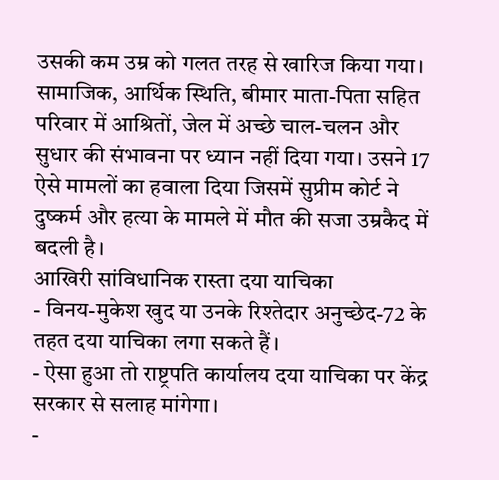उसकी कम उम्र को गलत तरह से खारिज किया गया। सामाजिक, आर्थिक स्थिति, बीमार माता-पिता सहित परिवार में आश्रितों, जेल में अच्छे चाल-चलन और सुधार की संभावना पर ध्यान नहीं दिया गया। उसने 17 ऐसे मामलों का हवाला दिया जिसमें सुप्रीम कोर्ट ने दुष्कर्म और हत्या के मामले में मौत की सजा उम्रकैद में बदली है।
आखिरी सांविधानिक रास्ता दया याचिका
- विनय-मुकेश खुद या उनके रिश्तेदार अनुच्छेद-72 के तहत दया याचिका लगा सकते हैं।
- ऐसा हुआ तो राष्ट्रपति कार्यालय दया याचिका पर केंद्र सरकार से सलाह मांगेगा।
-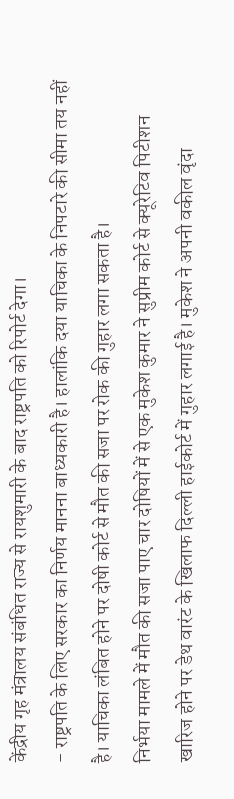केंद्रीय गृह मंत्रालय संबंधित राज्य से रायशुमारी के बाद राष्ट्रपति को रिपोर्ट देगा।
- राष्ट्रपति के लिए सरकार का निर्णय मानना बाध्यकारी है। हालांकि दया याचिका के निपटारे की सीमा तय नहीं है। याचिका लंबित होने पर दोषी कोर्ट से मौत की सजा पर रोक की गुहार लगा सकता है।
निर्भया मामले में मौत की सजा पाए चार दोषियों में से एक मुकेश कुमार ने सुप्रीम कोर्ट से क्यूरेटिव पिटीशन खारिज होने पर डेथ वारंट के खिलाफ दिल्ली हाईकोर्ट में गुहार लगाई है। मुकेश ने अपनी वकील वृंदा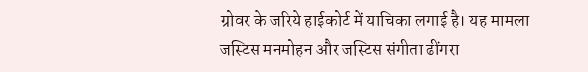ग्रोवर के जरिये हाईकोर्ट में याचिका लगाई है। यह मामला जस्टिस मनमोहन और जस्टिस संगीता ढींगरा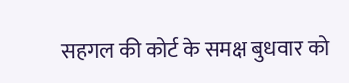सहगल की कोर्ट के समक्ष बुधवार को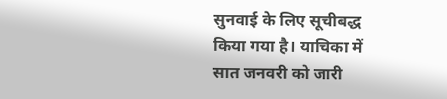सुनवाई के लिए सूचीबद्ध किया गया है। याचिका में सात जनवरी को जारी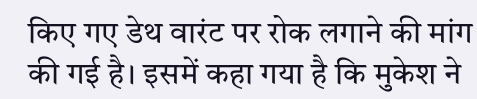किए गए डेथ वारंट पर रोक लगाने की मांग की गई है। इसमें कहा गया है कि मुकेश ने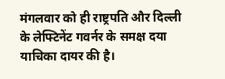मंगलवार को ही राष्ट्रपति और दिल्ली के लेफ्टिनेंट गवर्नर के समक्ष दया याचिका दायर की है।